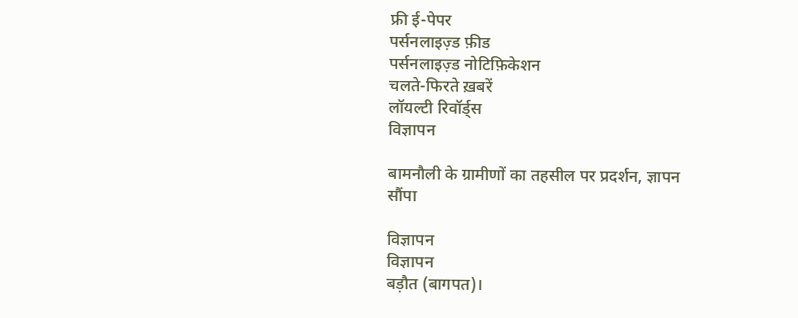फ्री ई-पेपर
पर्सनलाइज़्ड फ़ीड
पर्सनलाइज़्ड नोटिफ़िकेशन
चलते-फिरते ख़बरें
लॉयल्टी रिवॉर्ड्स
विज्ञापन

बामनौली के ग्रामीणों का तहसील पर प्रदर्शन, ज्ञापन सौंपा

विज्ञापन
विज्ञापन
बड़ौत (बागपत)।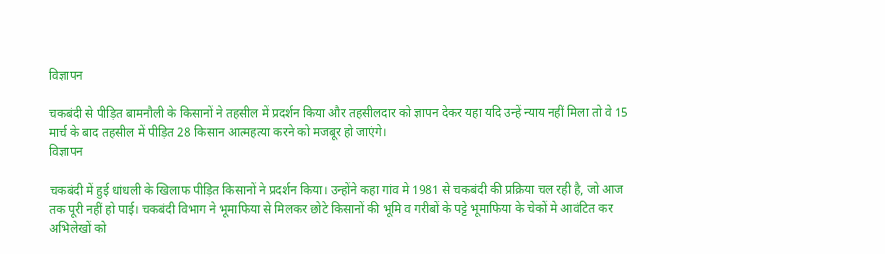विज्ञापन

चकबंदी से पीड़ित बामनौली के किसानों ने तहसील में प्रदर्शन किया और तहसीलदार को ज्ञापन देकर यहा यदि उन्हें न्याय नहीं मिला तो वे 15 मार्च के बाद तहसील में पीड़ित 28 किसान आत्महत्या करने को मजबूर हो जाएंगे।
विज्ञापन

चकबंदी में हुई धांधली के खिलाफ पीड़ित किसानों ने प्रदर्शन किया। उन्होंने कहा गांव मे 1981 से चकबंदी की प्रक्रिया चल रही है, जो आज तक पूरी नहीं हो पाई। चकबंदी विभाग ने भूमाफिया से मिलकर छोटे किसानों की भूमि व गरीबों के पट्टे भूमाफिया के चेकों मे आवंटित कर अभिलेखों को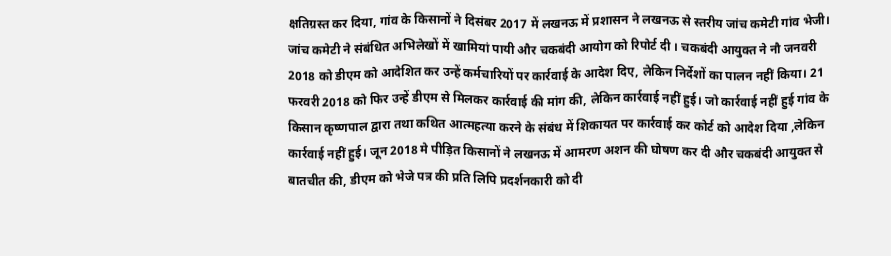क्षतिग्रस्त कर दिया, गांव के किसानों ने दिसंबर 2017 में लखनऊ में प्रशासन ने लखनऊ से स्तरीय जांच कमेटी गांव भेजी। जांच कमेटी ने संबंधित अभिलेखों में खामियां पायी और चकबंदी आयोग को रिपोर्ट दी । चकबंदी आयुक्त ने नौ जनवरी 2018 को डीएम को आदेशित कर उन्हें कर्मचारियों पर कार्रवाई के आदेश दिए, लेकिन निर्देशों का पालन नहीं किया। 21 फरवरी 2018 को फिर उन्हें डीएम से मिलकर कार्रवाई की मांग की, लेकिन कार्रवाई नहीं हुई। जो कार्रवाई नहीं हुई गांव के किसान कृष्णपाल द्वारा तथा कथित आत्महत्या करने के संबंध में शिकायत पर कार्रवाई कर कोर्ट को आदेश दिया ,लेकिन कार्रवाई नहीं हुई। जून 2018 मे पीड़ित किसानों ने लखनऊ में आमरण अशन की घोषण कर दी और चकबंदी आयुक्त से बातचीत की, डीएम को भेजे पत्र की प्रति लिपि प्रदर्शनकारी को दी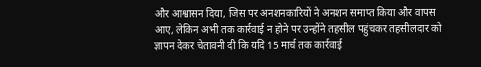और आश्वासन दिया, जिस पर अनशनकारियों ने अनशन समाप्त किया और वापस आए, लेकिन अभी तक कार्रवाई न होने पर उन्होंने तहसील पहुंचकर तहसीलदार को ज्ञापन देकर चेतावनी दी कि यदि 15 मार्च तक कार्रवाई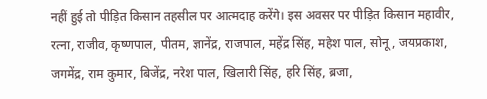नहीं हुई तो पीड़ित किसान तहसील पर आत्मदाह करेंगे। इस अवसर पर पीड़ित किसान महावीर, रत्ना, राजीव, कृष्णपाल, पीतम, ज्ञानेंद्र, राजपाल, महेंद्र सिंह, महेश पाल, सोनू, जयप्रकाश, जगमेंद्र, राम कुमार, बिजेंद्र, नरेश पाल, खिलारी सिंह, हरि सिंह, ब्रजा,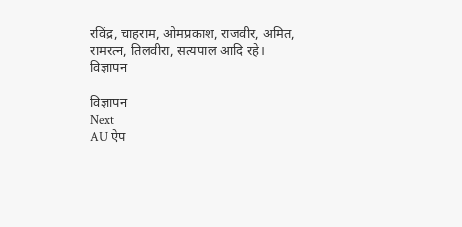रविंद्र, चाहराम, ओमप्रकाश, राजवीर, अमित, रामरत्न, तिलवीरा, सत्यपाल आदि रहे।
विज्ञापन

विज्ञापन
Next
AU ऐप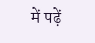में पढ़ें